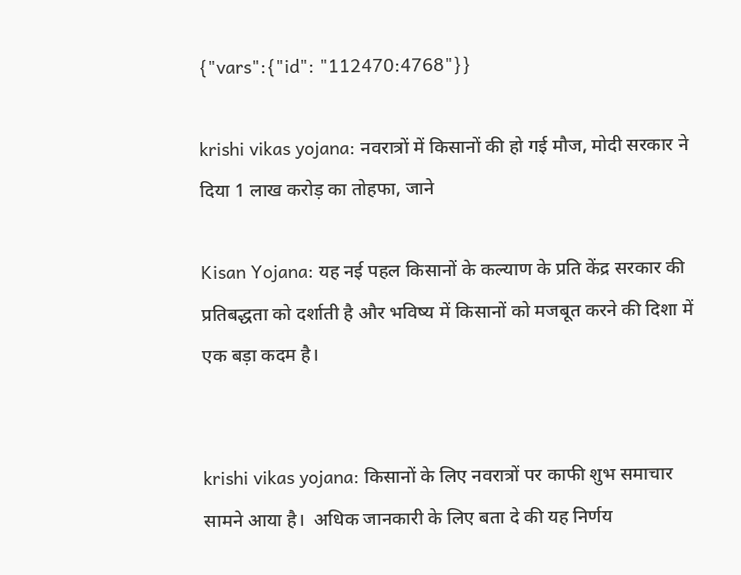{"vars":{"id": "112470:4768"}}

krishi vikas yojana: नवरात्रों में किसानों की हो गई मौज, मोदी सरकार ने दिया 1 लाख करोड़ का तोहफा, जाने

Kisan Yojana: यह नई पहल किसानों के कल्याण के प्रति केंद्र सरकार की प्रतिबद्धता को दर्शाती है और भविष्य में किसानों को मजबूत करने की दिशा में एक बड़ा कदम है।


krishi vikas yojana: किसानों के लिए नवरात्रों पर काफी शुभ समाचार सामने आया है।  अधिक जानकारी के लिए बता दे की यह निर्णय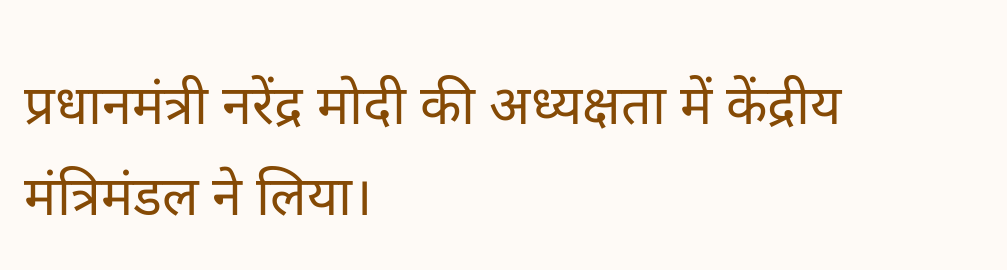प्रधानमंत्री नरेंद्र मोदी की अध्यक्षता में केंद्रीय मंत्रिमंडल ने लिया।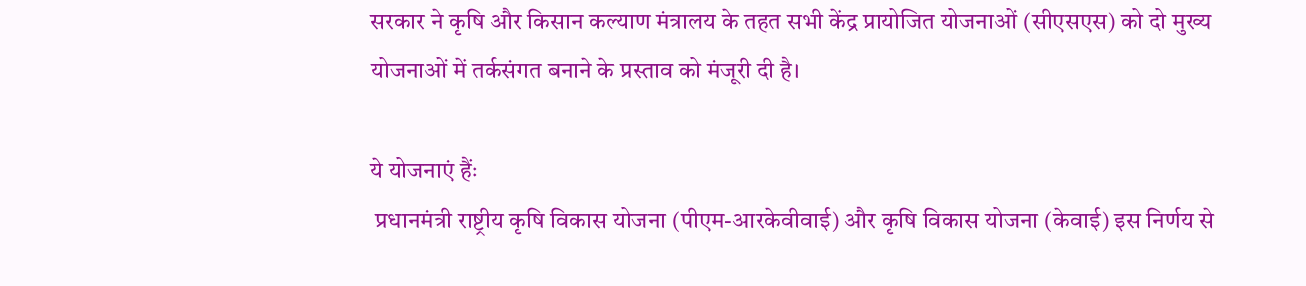सरकार ने कृषि और किसान कल्याण मंत्रालय के तहत सभी केंद्र प्रायोजित योजनाओं (सीएसएस) को दो मुख्य योजनाओं में तर्कसंगत बनाने के प्रस्ताव को मंजूरी दी है।

ये योजनाएं हैंः
 प्रधानमंत्री राष्ट्रीय कृषि विकास योजना (पीएम-आरकेवीवाई) और कृषि विकास योजना (केवाई) इस निर्णय से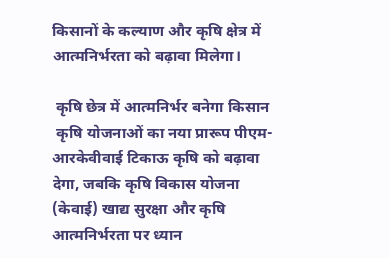किसानों के कल्याण और कृषि क्षेत्र में आत्मनिर्भरता को बढ़ावा मिलेगा।

 कृषि छेत्र में आत्मनिर्भर बनेगा किसान
 कृषि योजनाओं का नया प्रारूप पीएम-आरकेवीवाई टिकाऊ कृषि को बढ़ावा देगा, जबकि कृषि विकास योजना (केवाई) खाद्य सुरक्षा और कृषि आत्मनिर्भरता पर ध्यान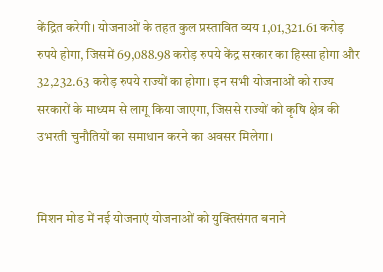केंद्रित करेगी। योजनाओं के तहत कुल प्रस्तावित व्यय 1,01,321.61 करोड़ रुपये होगा, जिसमें 69,088.98 करोड़ रुपये केंद्र सरकार का हिस्सा होगा और 32,232.63 करोड़ रुपये राज्यों का होगा। इन सभी योजनाओं को राज्य सरकारों के माध्यम से लागू किया जाएगा, जिससे राज्यों को कृषि क्षेत्र की उभरती चुनौतियों का समाधान करने का अवसर मिलेगा।


मिशन मोड में नई योजनाएं योजनाओं को युक्तिसंगत बनाने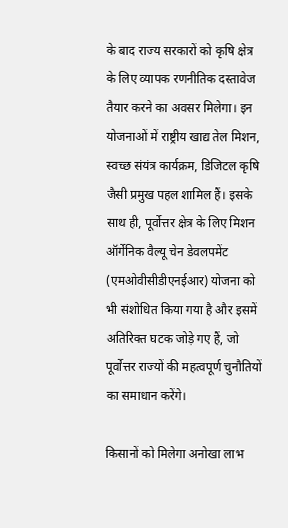के बाद राज्य सरकारों को कृषि क्षेत्र के लिए व्यापक रणनीतिक दस्तावेज तैयार करने का अवसर मिलेगा। इन योजनाओं में राष्ट्रीय खाद्य तेल मिशन, स्वच्छ संयंत्र कार्यक्रम, डिजिटल कृषि जैसी प्रमुख पहल शामिल हैं। इसके साथ ही, पूर्वोत्तर क्षेत्र के लिए मिशन ऑर्गेनिक वैल्यू चेन डेवलपमेंट (एमओवीसीडीएनईआर) योजना को भी संशोधित किया गया है और इसमें अतिरिक्त घटक जोड़े गए हैं, जो पूर्वोत्तर राज्यों की महत्वपूर्ण चुनौतियों का समाधान करेंगे।

किसानों को मिलेगा अनोखा लाभ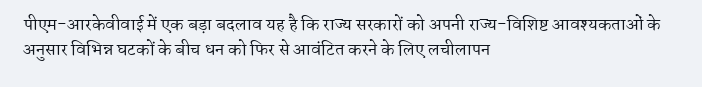पीएम-आरकेवीवाई में एक बड़ा बदलाव यह है कि राज्य सरकारों को अपनी राज्य-विशिष्ट आवश्यकताओं के अनुसार विभिन्न घटकों के बीच धन को फिर से आवंटित करने के लिए लचीलापन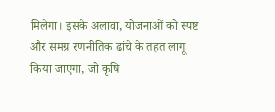मिलेगा। इसके अलावा, योजनाओं को स्पष्ट और समग्र रणनीतिक ढांचे के तहत लागू किया जाएगा, जो कृषि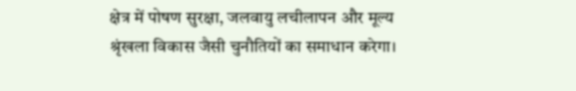क्षेत्र में पोषण सुरक्षा, जलवायु लचीलापन और मूल्य श्रृंखला विकास जैसी चुनौतियों का समाधान करेगा।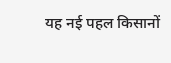यह नई पहल किसानों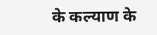के कल्याण के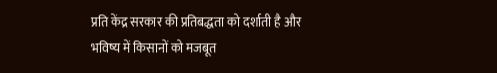प्रति केंद्र सरकार की प्रतिबद्धता को दर्शाती है और भविष्य में किसानों को मजबूत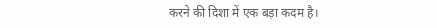करने की दिशा में एक बड़ा कदम है।